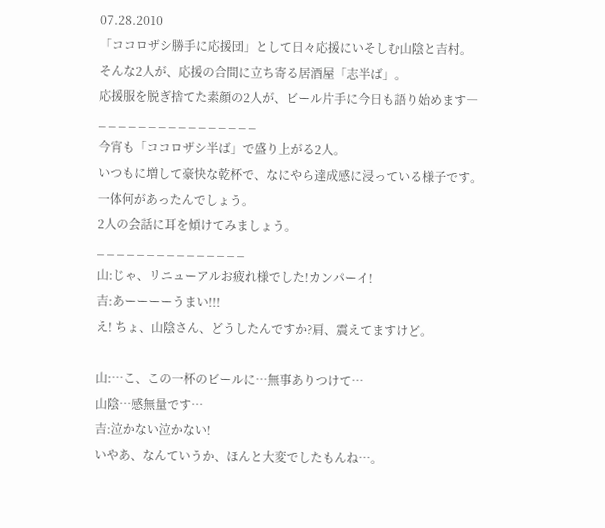07.28.2010
「ココロザシ勝手に応援団」として日々応援にいそしむ山陰と吉村。
そんな2人が、応援の合間に立ち寄る居酒屋「志半ば」。
応援服を脱ぎ捨てた素顔の2人が、ビール片手に今日も語り始めます―
_ _ _ _ _ _ _ _ _ _ _ _ _ _ _ _
今宵も「ココロザシ半ば」で盛り上がる2人。
いつもに増して豪快な乾杯で、なにやら達成感に浸っている様子です。
一体何があったんでしょう。
2人の会話に耳を傾けてみましょう。
_ _ _ _ _ _ _ _ _ _ _ _ _ _ _
山:じゃ、リニューアルお疲れ様でした!カンパーイ!
吉:あーーーーうまい!!!
え! ちょ、山陰さん、どうしたんですか?肩、震えてますけど。

山:…こ、この一杯のビールに…無事ありつけて…
山陰…感無量です…
吉:泣かない泣かない!
いやあ、なんていうか、ほんと大変でしたもんね…。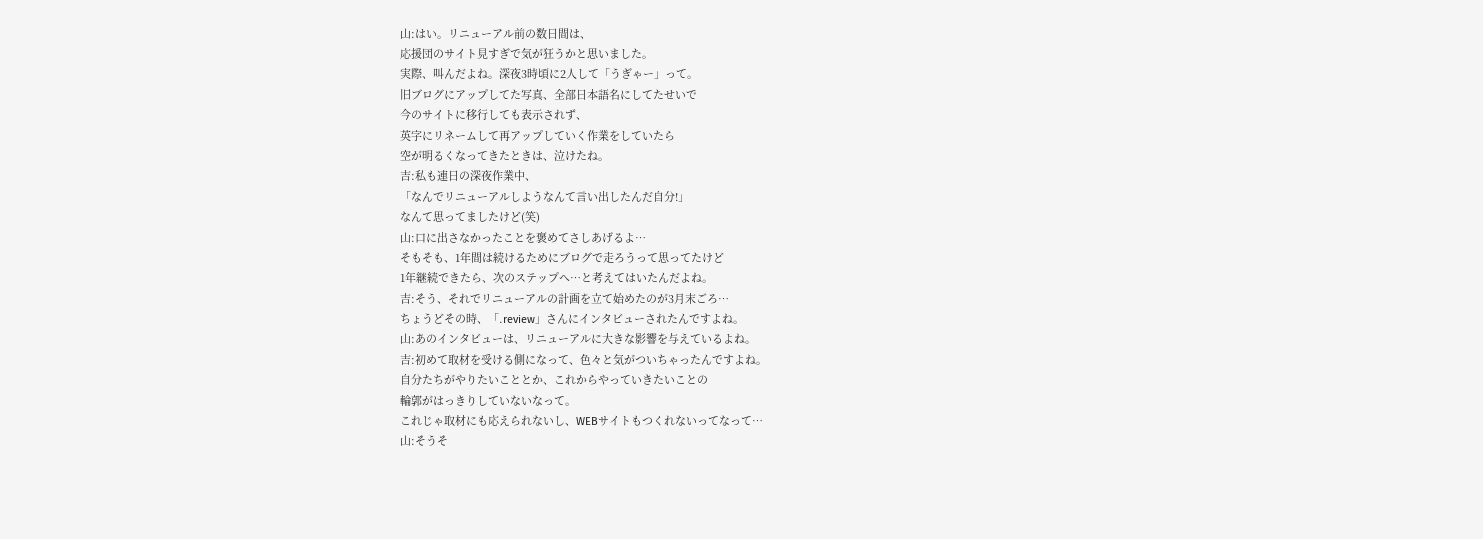山:はい。リニューアル前の数日間は、
応援団のサイト見すぎで気が狂うかと思いました。
実際、叫んだよね。深夜3時頃に2人して「うぎゃー」って。
旧ブログにアップしてた写真、全部日本語名にしてたせいで
今のサイトに移行しても表示されず、
英字にリネームして再アップしていく作業をしていたら
空が明るくなってきたときは、泣けたね。
吉:私も連日の深夜作業中、
「なんでリニューアルしようなんて言い出したんだ自分!」
なんて思ってましたけど(笑)
山:口に出さなかったことを褒めてさしあげるよ…
そもそも、1年間は続けるためにブログで走ろうって思ってたけど
1年継続できたら、次のステップへ…と考えてはいたんだよね。
吉:そう、それでリニューアルの計画を立て始めたのが3月末ごろ…
ちょうどその時、「.review」さんにインタビューされたんですよね。
山:あのインタビューは、リニューアルに大きな影響を与えているよね。
吉:初めて取材を受ける側になって、色々と気がついちゃったんですよね。
自分たちがやりたいこととか、これからやっていきたいことの
輪郭がはっきりしていないなって。
これじゃ取材にも応えられないし、WEBサイトもつくれないってなって…
山:そうそ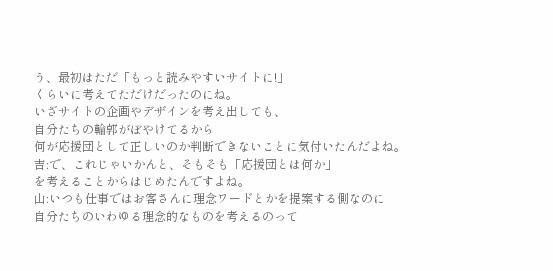う、最初はただ「もっと読みやすいサイトに!」
くらいに考えてただけだったのにね。
いざサイトの企画やデザインを考え出しても、
自分たちの輪郭がぼやけてるから
何が応援団として正しいのか判断できないことに気付いたんだよね。
吉:で、これじゃいかんと、そもそも「応援団とは何か」
を考えることからはじめたんですよね。
山:いつも仕事ではお客さんに理念ワードとかを提案する側なのに
自分たちのいわゆる理念的なものを考えるのって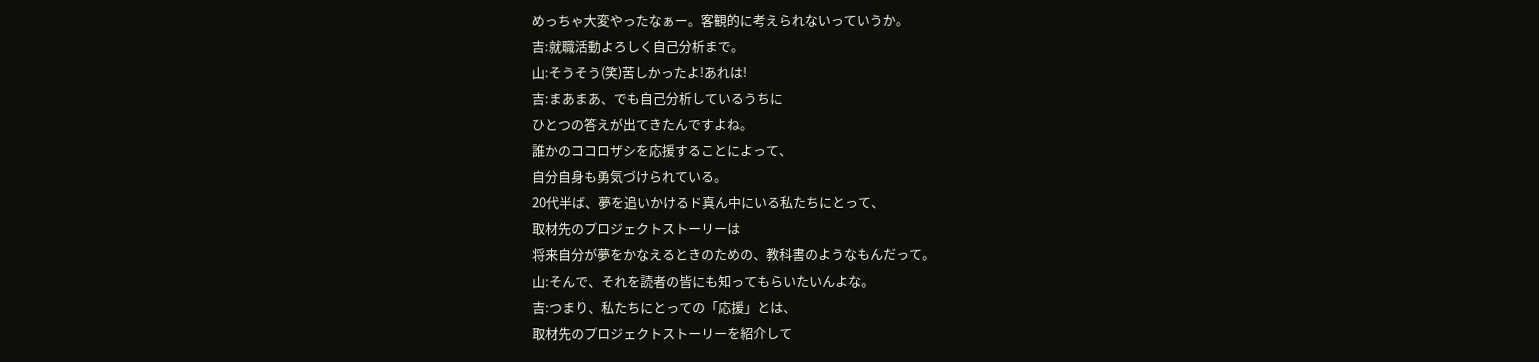めっちゃ大変やったなぁー。客観的に考えられないっていうか。
吉:就職活動よろしく自己分析まで。
山:そうそう(笑)苦しかったよ!あれは!
吉:まあまあ、でも自己分析しているうちに
ひとつの答えが出てきたんですよね。
誰かのココロザシを応援することによって、
自分自身も勇気づけられている。
20代半ば、夢を追いかけるド真ん中にいる私たちにとって、
取材先のプロジェクトストーリーは
将来自分が夢をかなえるときのための、教科書のようなもんだって。
山:そんで、それを読者の皆にも知ってもらいたいんよな。
吉:つまり、私たちにとっての「応援」とは、
取材先のプロジェクトストーリーを紹介して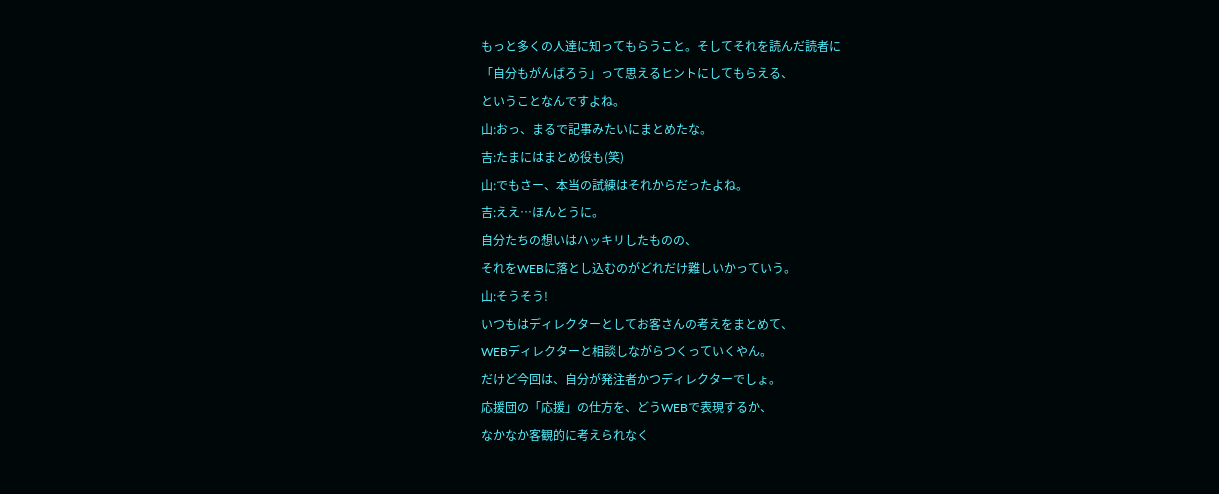もっと多くの人達に知ってもらうこと。そしてそれを読んだ読者に
「自分もがんばろう」って思えるヒントにしてもらえる、
ということなんですよね。
山:おっ、まるで記事みたいにまとめたな。
吉:たまにはまとめ役も(笑)
山:でもさー、本当の試練はそれからだったよね。
吉:ええ…ほんとうに。
自分たちの想いはハッキリしたものの、
それをWEBに落とし込むのがどれだけ難しいかっていう。
山:そうそう!
いつもはディレクターとしてお客さんの考えをまとめて、
WEBディレクターと相談しながらつくっていくやん。
だけど今回は、自分が発注者かつディレクターでしょ。
応援団の「応援」の仕方を、どうWEBで表現するか、
なかなか客観的に考えられなく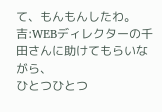て、もんもんしたわ。
吉:WEBディレクターの千田さんに助けてもらいながら、
ひとつひとつ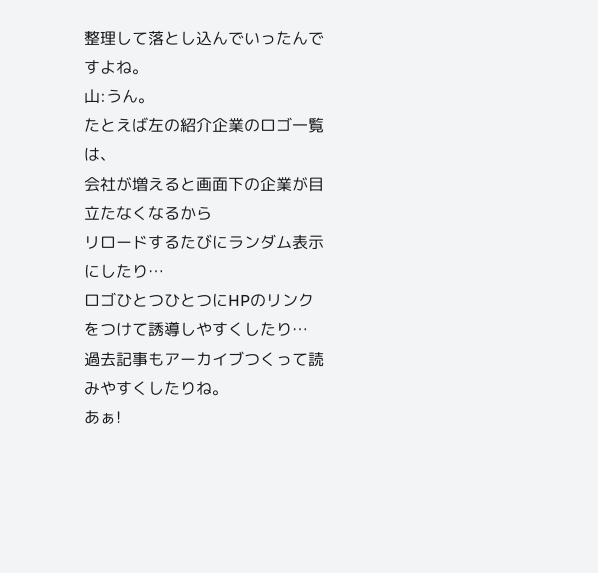整理して落とし込んでいったんですよね。
山:うん。
たとえば左の紹介企業のロゴ一覧は、
会社が増えると画面下の企業が目立たなくなるから
リロードするたびにランダム表示にしたり…
ロゴひとつひとつにHPのリンクをつけて誘導しやすくしたり…
過去記事もアーカイブつくって読みやすくしたりね。
あぁ!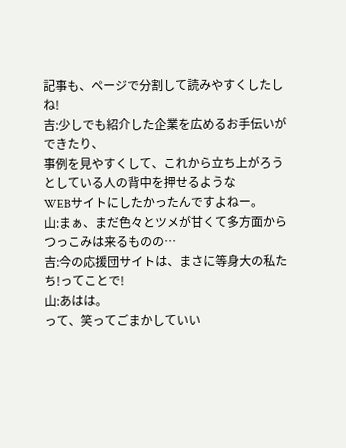記事も、ページで分割して読みやすくしたしね!
吉:少しでも紹介した企業を広めるお手伝いができたり、
事例を見やすくして、これから立ち上がろうとしている人の背中を押せるような
WEBサイトにしたかったんですよねー。
山:まぁ、まだ色々とツメが甘くて多方面からつっこみは来るものの…
吉:今の応援団サイトは、まさに等身大の私たち!ってことで!
山:あはは。
って、笑ってごまかしていい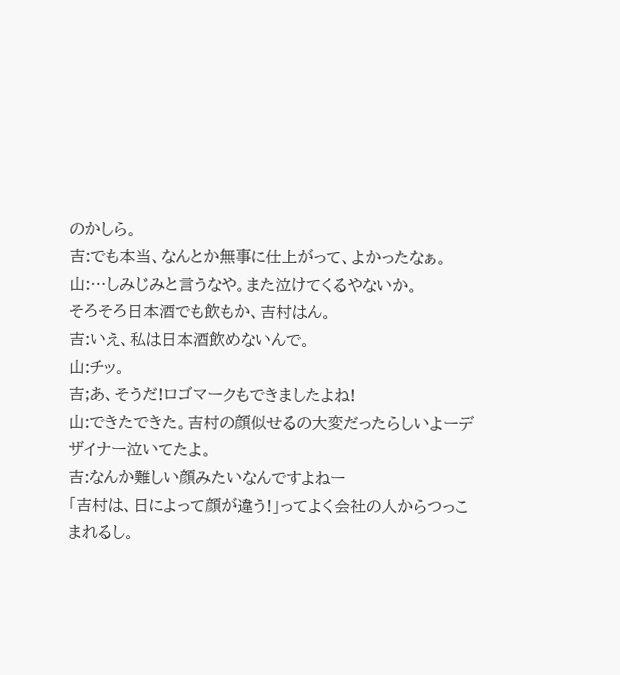のかしら。
吉:でも本当、なんとか無事に仕上がって、よかったなぁ。
山:…しみじみと言うなや。また泣けてくるやないか。
そろそろ日本酒でも飲もか、吉村はん。
吉:いえ、私は日本酒飲めないんで。
山:チッ。
吉;あ、そうだ!ロゴマークもできましたよね!
山:できたできた。吉村の顔似せるの大変だったらしいよーデザイナー泣いてたよ。
吉:なんか難しい顔みたいなんですよねー
「吉村は、日によって顔が違う!」ってよく会社の人からつっこまれるし。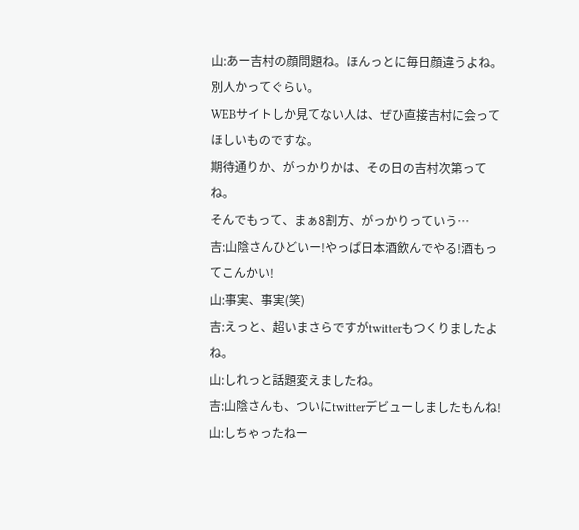山:あー吉村の顔問題ね。ほんっとに毎日顔違うよね。別人かってぐらい。
WEBサイトしか見てない人は、ぜひ直接吉村に会ってほしいものですな。
期待通りか、がっかりかは、その日の吉村次第ってね。
そんでもって、まぁ8割方、がっかりっていう…
吉:山陰さんひどいー!やっぱ日本酒飲んでやる!酒もってこんかい!
山:事実、事実(笑)
吉:えっと、超いまさらですがtwitterもつくりましたよね。
山:しれっと話題変えましたね。
吉:山陰さんも、ついにtwitterデビューしましたもんね!
山:しちゃったねー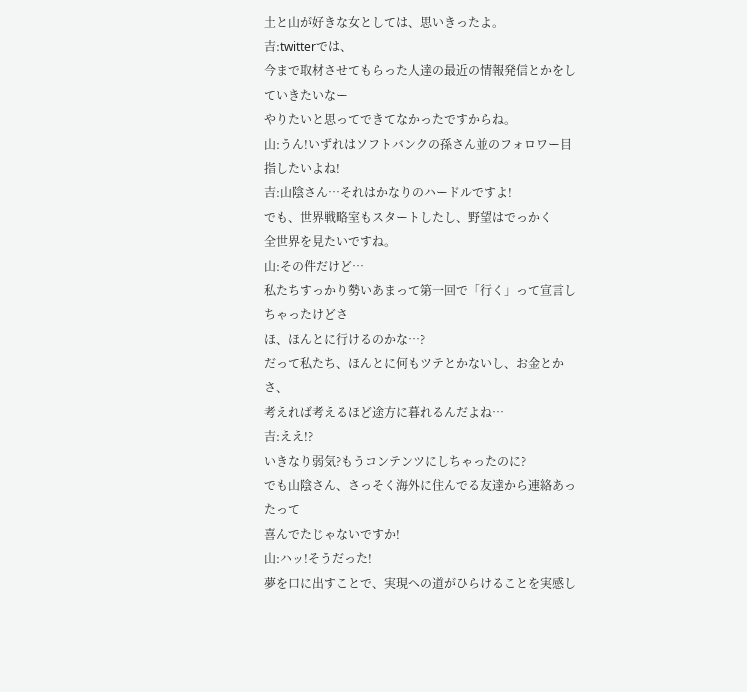土と山が好きな女としては、思いきったよ。
吉:twitterでは、
今まで取材させてもらった人達の最近の情報発信とかをしていきたいなー
やりたいと思ってできてなかったですからね。
山:うん!いずれはソフトバンクの孫さん並のフォロワー目指したいよね!
吉:山陰さん…それはかなりのハードルですよ!
でも、世界戦略室もスタートしたし、野望はでっかく
全世界を見たいですね。
山:その件だけど…
私たちすっかり勢いあまって第一回で「行く」って宣言しちゃったけどさ
ほ、ほんとに行けるのかな…?
だって私たち、ほんとに何もツテとかないし、お金とかさ、
考えれば考えるほど途方に暮れるんだよね…
吉:ええ!?
いきなり弱気?もうコンテンツにしちゃったのに?
でも山陰さん、さっそく海外に住んでる友達から連絡あったって
喜んでたじゃないですか!
山:ハッ!そうだった!
夢を口に出すことで、実現への道がひらけることを実感し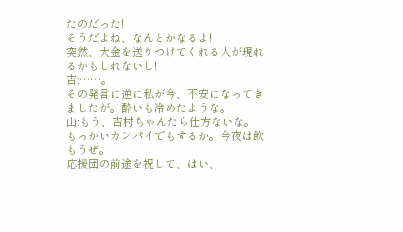たのだった!
そうだよね、なんとかなるよ!
突然、大金を送りつけてくれる人が現れるかもしれないし!
吉:……。
その発言に逆に私が今、不安になってきましたが。酔いも冷めたような。
山:もう、吉村ちゃんたら仕方ないな。
もっかいカンパイでもするか。今夜は飲もうぜ。
応援団の前途を祝して、はい、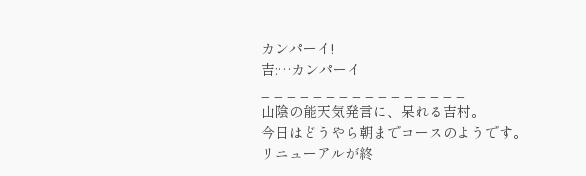カンパーイ!
吉:…カンパーイ
_ _ _ _ _ _ _ _ _ _ _ _ _ _ _ _
山陰の能天気発言に、呆れる吉村。
今日はどうやら朝までコースのようです。
リニューアルが終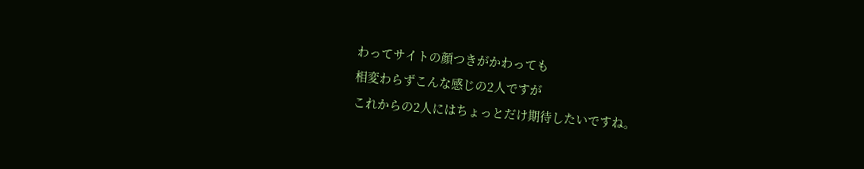わってサイトの顔つきがかわっても
相変わらずこんな感じの2人ですが
これからの2人にはちょっとだけ期待したいですね。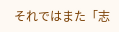それではまた「志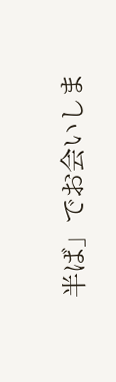半ば」でお会いしま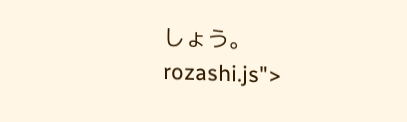しょう。
rozashi.js">